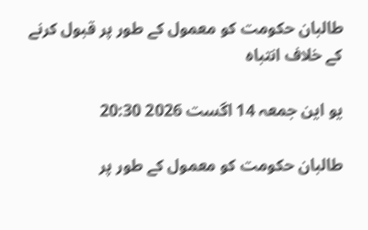طالبان حکومت کو معمول کے طور پر قبول کرنے کے خلاف انتباہ

یو این جمعہ 14 اگست 2026 20:30

طالبان حکومت کو معمول کے طور پر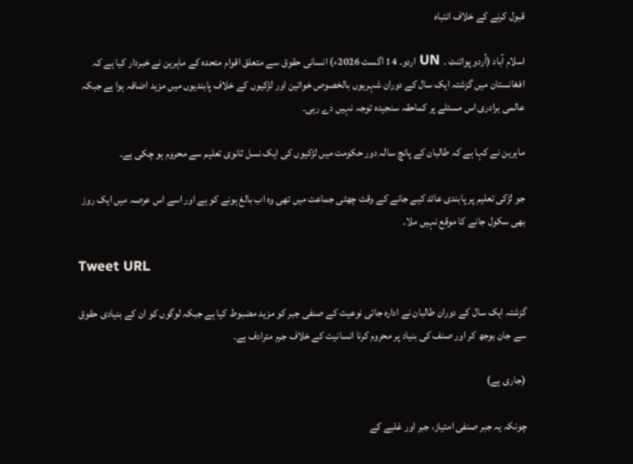قبول کرنے کے خلاف انتباہ

اسلام آباد (اُردو پوائنٹ ۔ UN اردو۔ 14 اگست 2026ء) انسانی حقوق سے متعلق اقوام متحدہ کے ماہرین نے خبردار کیا ہے کہ افغانستان میں گزشتہ ایک سال کے دوران شہریوں بالخصوص خواتین اور لڑکیوں کے خلاف پابندیوں میں مزید اضافہ ہوا ہے جبکہ عالمی برادری اس مسئلے پر کماحقہ سنجیدہ توجہ نہیں دے رہی۔

ماہرین نے کہا ہے کہ طالبان کے پانچ سالہ دور حکومت میں لڑکیوں کی ایک نسل ثانوی تعلیم سے محروم ہو چکی ہے۔

جو لڑکی تعلیم پر پابندی عائد کیے جانے کے وقت چھٹی جماعت میں تھی وہ اب بالغ ہونے کو ہے اور اسے اس عرصہ میں ایک روز بھی سکول جانے کا موقع نہیں ملا۔

Tweet URL

گزشتہ ایک سال کے دوران طالبان نے ادارہ جاتی نوعیت کے صنفی جبر کو مزید مضبوط کیا ہے جبکہ لوگوں کو ان کے بنیادی حقوق سے جان بوجھ کر اور صنف کی بنیاد پر محروم کرنا انسانیت کے خلاف جرم مترادف ہے۔

(جاری ہے)

چونکہ یہ جبر صنفی امتیاز، جبر اور غلبے کے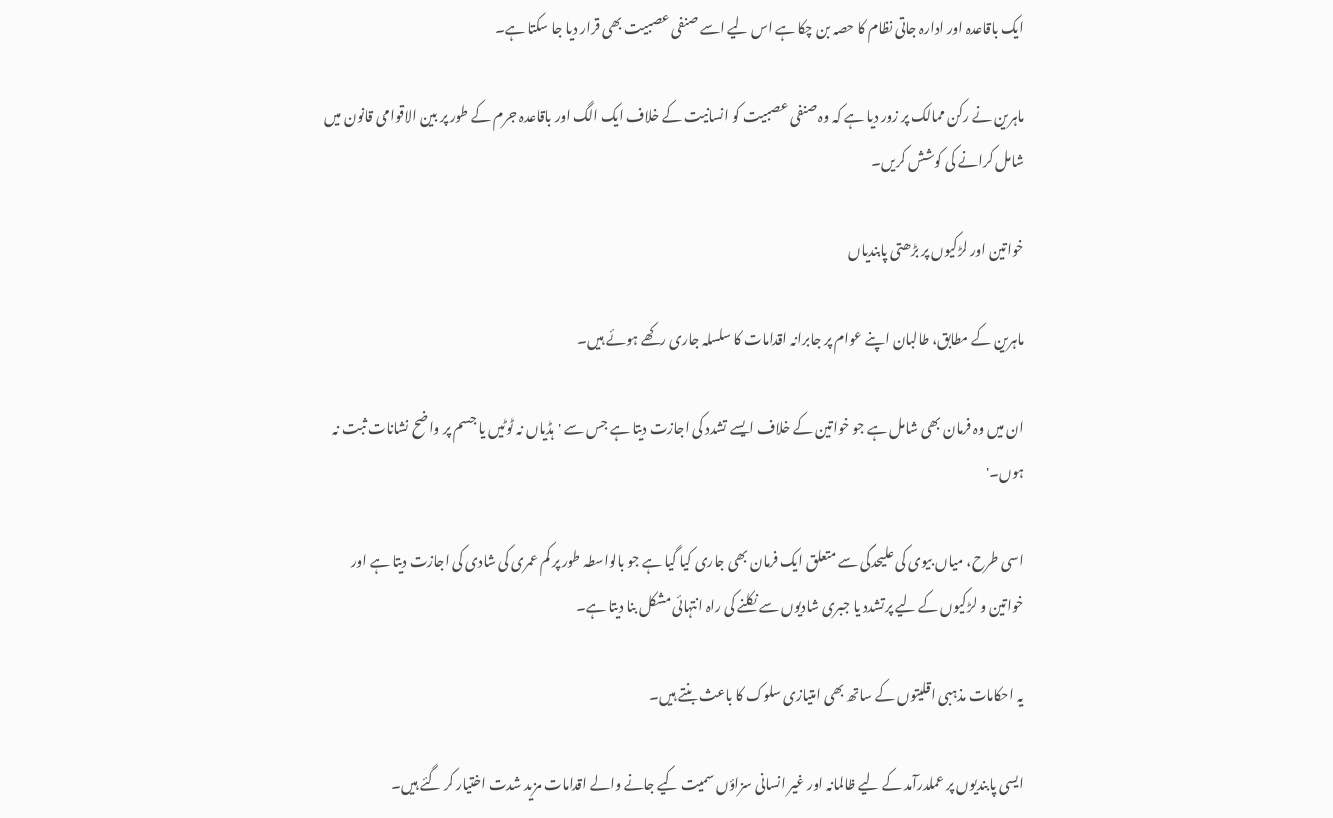ایک باقاعدہ اور ادارہ جاتی نظام کا حصہ بن چکا ہے اس لیے اسے صنفی عصبیت بھی قرار دیا جا سکتا ہے۔

ماہرین نے رکن ممالک پر زور دیا ہے کہ وہ صنفی عصبیت کو انسانیت کے خلاف ایک الگ اور باقاعدہ جرم کے طور پر بین الاقوامی قانون میں شامل کرانے کی کوشش کریں۔

خواتین اور لڑکیوں پر بڑھتی پابندیاں

ماہرین کے مطابق، طالبان اپنے عوام پر جابرانہ اقدامات کا سلسلہ جاری رکھے ہوئے ہیں۔

ان میں وہ فرمان بھی شامل ہے جو خواتین کے خلاف ایسے تشدد کی اجازت دیتا ہے جس سے 'ہڈیاں نہ ٹوٹیں یا جسم پر واضح نشانات ثبت نہ ہوں۔'

اسی طرح، میاں بیوی کی علیحدگی سے متعلق ایک فرمان بھی جاری کیا گیا ہے جو بالواسطہ طور پر کم عمری کی شادی کی اجازت دیتا ہے اور خواتین و لڑکیوں کے لیے پرتشدد یا جبری شادیوں سے نکلنے کی راہ انتہائی مشکل بنا دیتا ہے۔

یہ احکامات مذہبی اقلیتوں کے ساتھ بھی امتیازی سلوک کا باعث بنتے ہیں۔

ایسی پابندیوں پر عملدرآمد کے لیے ظالمانہ اور غیر انسانی سزاؤں سمیت کیے جانے والے اقدامات مزید شدت اختیار کر گئے ہیں۔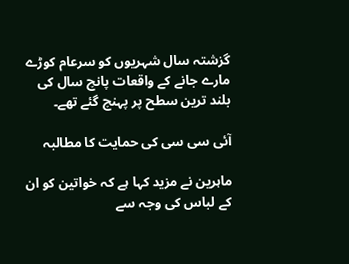گزشتہ سال شہریوں کو سرعام کوڑے مارے جانے کے واقعات پانچ سال کی بلند ترین سطح پر پہنچ گئے تھے۔

آئی سی سی کی حمایت کا مطالبہ

ماہرین نے مزید کہا ہے کہ خواتین کو ان کے لباس کی وجہ سے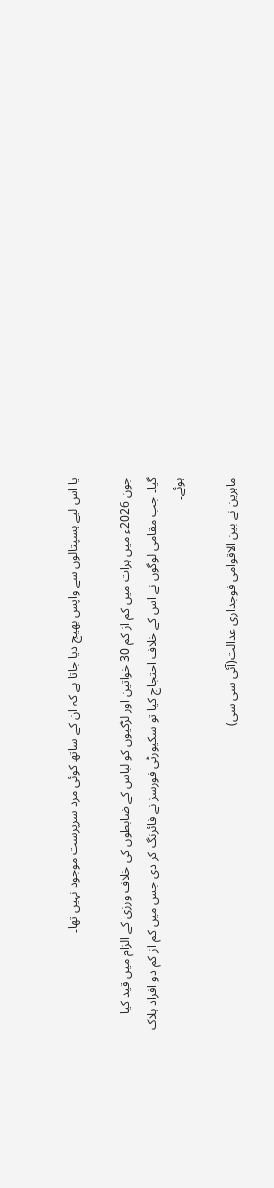یا اس لیے ہسپتالوں سے واپس بھیج دیا جاتا ہے کہ ان کے ساتھ کوئی مرد سرپرست موجود نہیں تھا۔

جون 2026ء میں ہرات میں کم از کم 30 خواتین اور لڑکیوں کو لباس کے ضابطوں کی خلاف ورزی کے الزام میں قید کیا گیا۔ جب مقامی لوگوں نے اس کے خلاف احتجاج کیا تو سکیورٹی فورسز نے فائرنگ کر دی جس میں کم از کم دو افراد ہلاک ہوئے۔

ماہرین نے بین الاقوامی فوجداری عدالت(آئی سی سی)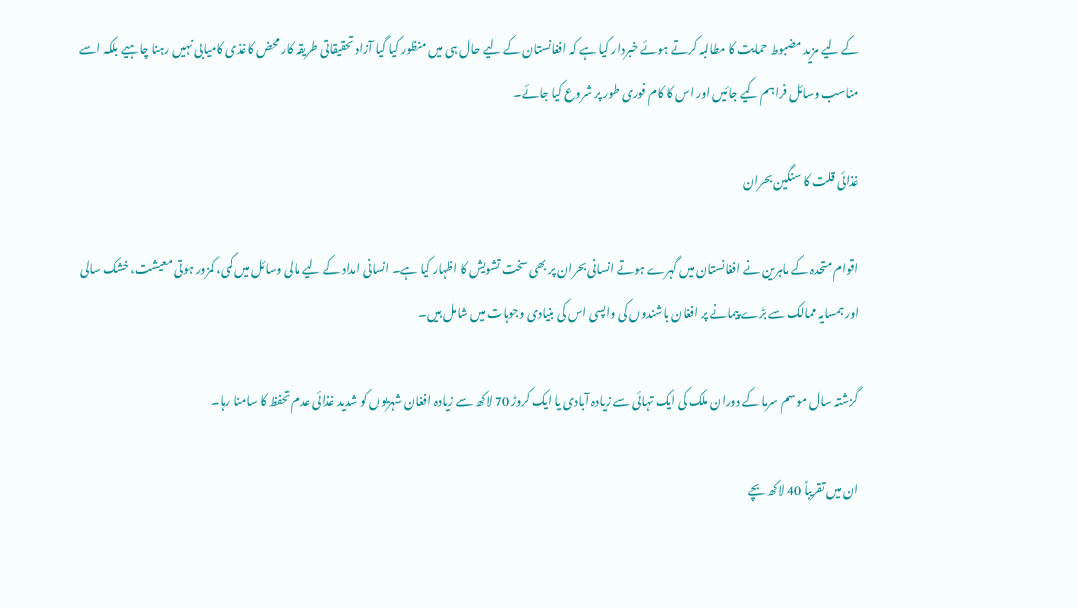کے لیے مزید مضبوط حمایت کا مطالبہ کرتے ہوئے خبردار کیا ہے کہ افغانستان کے لیے حال ہی میں منظور کیا گیا آزاد تحقیقاتی طریقہ کار محض کاغذی کامیابی نہیں رہنا چاہیے بلکہ اسے مناسب وسائل فراہم کیے جائیں اور اس کا کام فوری طور پر شروع کیا جائے۔

غذائی قلت کا سنگین بحران

اقوام متحدہ کے ماہرین نے افغانستان میں گہرے ہوتے انسانی بحران پر بھی سخت تشویش کا اظہار کیا ہے۔ انسانی امداد کے لیے مالی وسائل میں کمی، کمزور ہوتی معیشت، خشک سالی اور ہمسایہ ممالک سے بڑے پیمانے پر افغان باشندوں کی واپسی اس کی بنیادی وجوہات میں شامل ہیں۔

گزشتہ سال موسم سرما کے دوران ملک کی ایک تہائی سے زیادہ آبادی یا ایک کروڑ 70 لاکھ سے زیادہ افغان شہریوں کو شدید غذائی عدم تحفظ کا سامنا رہا۔

ان میں تقریباً 40 لاکھ بچے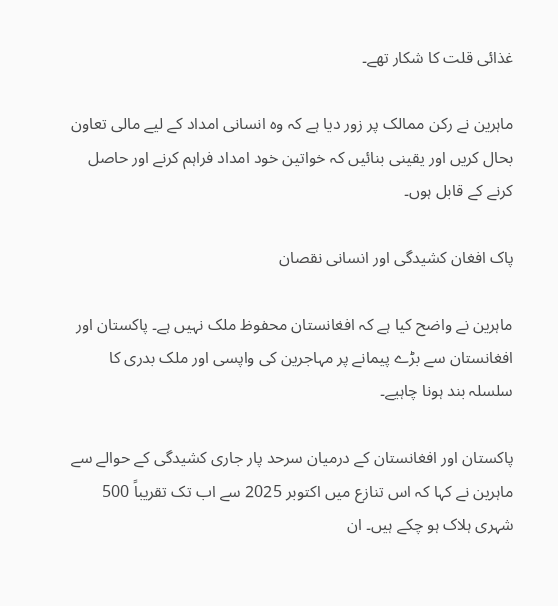غذائی قلت کا شکار تھے۔

ماہرین نے رکن ممالک پر زور دیا ہے کہ وہ انسانی امداد کے لیے مالی تعاون بحال کریں اور یقینی بنائیں کہ خواتین خود امداد فراہم کرنے اور حاصل کرنے کے قابل ہوں۔

پاک افغان کشیدگی اور انسانی نقصان

ماہرین نے واضح کیا ہے کہ افغانستان محفوظ ملک نہیں ہے۔ پاکستان اور افغانستان سے بڑے پیمانے پر مہاجرین کی واپسی اور ملک بدری کا سلسلہ بند ہونا چاہیے۔

پاکستان اور افغانستان کے درمیان سرحد پار جاری کشیدگی کے حوالے سے ماہرین نے کہا کہ اس تنازع میں اکتوبر 2025 سے اب تک تقریباً 500 شہری ہلاک ہو چکے ہیں۔ ان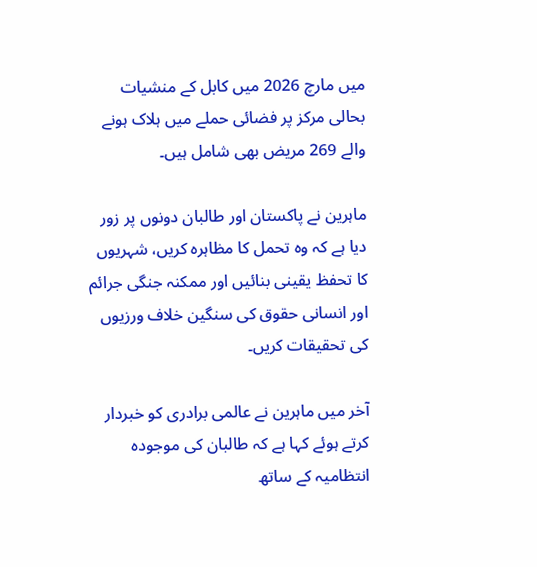میں مارچ 2026 میں کابل کے منشیات بحالی مرکز پر فضائی حملے میں ہلاک ہونے والے 269 مریض بھی شامل ہیں۔

ماہرین نے پاکستان اور طالبان دونوں پر زور دیا ہے کہ وہ تحمل کا مظاہرہ کریں، شہریوں کا تحفظ یقینی بنائیں اور ممکنہ جنگی جرائم اور انسانی حقوق کی سنگین خلاف ورزیوں کی تحقیقات کریں۔

آخر میں ماہرین نے عالمی برادری کو خبردار کرتے ہوئے کہا ہے کہ طالبان کی موجودہ انتظامیہ کے ساتھ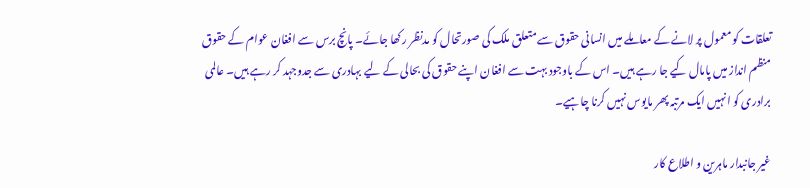تعلقات کو معمول پر لانے کے معاملے میں انسانی حقوق سے متعلق ملک کی صورتحال کو مدنظر رکھا جائے۔ پانچ برس سے افغان عوام کے حقوق منظم انداز میں پامال کیے جا رہے ہیں۔ اس کے باوجود بہت سے افغان اپنے حقوق کی بحالی کے لیے بہادری سے جدوجہد کر رہے ہیں۔ عالمی برادری کو انہیں ایک مرتبہ پھر مایوس نہیں کرنا چاہیے۔

غیر جانبدار ماہرین و اطلاع کار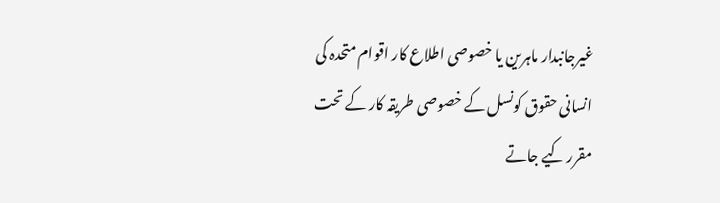غیرجانبدار ماہرین یا خصوصی اطلاع کار اقوام متحدہ کی انسانی حقوق کونسل کے خصوصی طریقہ کار کے تحت مقرر کیے جاتے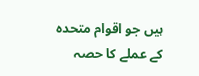ہیں جو اقوام متحدہ کے عملے کا حصہ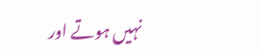نہیں ہوتے اور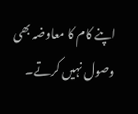اپنے کام کا معاوضہ بھی وصول نہیں کرتے۔